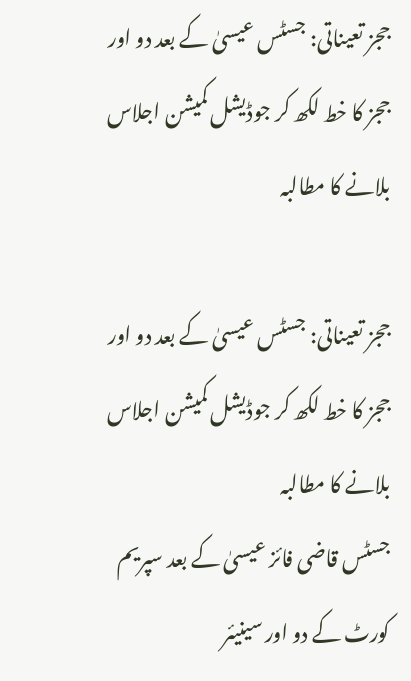ججز تعیناتی: جسٹس عیسیٰ کے بعد دو اور ججز کا خط لکھ کر جوڈیشل کمیشن اجلاس بلانے کا مطالبہ

ججز تعیناتی: جسٹس عیسیٰ کے بعد دو اور ججز کا خط لکھ کر جوڈیشل کمیشن اجلاس بلانے کا مطالبہ
جسٹس قاضی فائز عیسیٰ کے بعد سپریم کورٹ کے دو اور سینیئر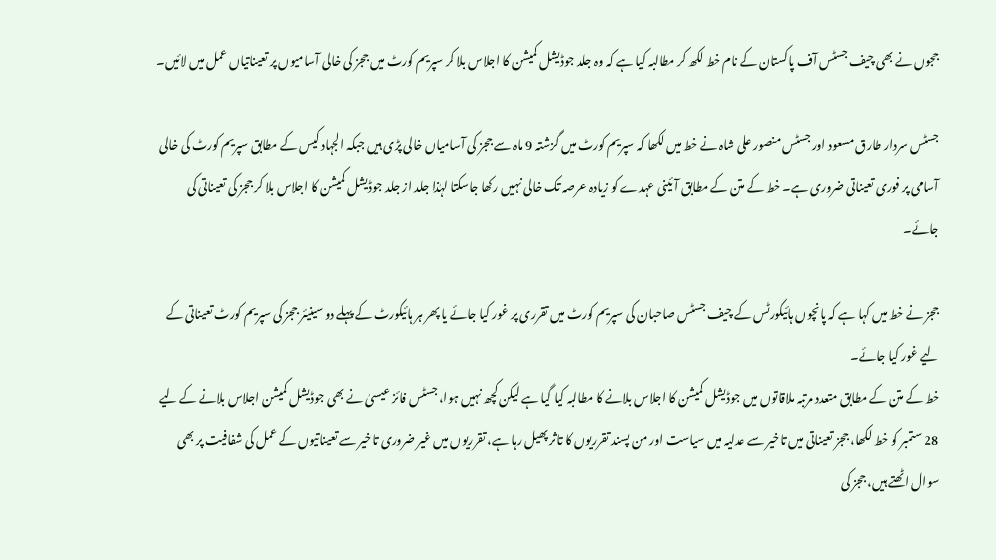ججوں نے بھی چیف جسٹس آف پاکستان کے نام خط لکھ کر مطالبہ کیا ہے کہ وہ جلد جوڈیشل کمیشن کا اجلاس بلا کر سپریم کورٹ میں ججز کی خالی آسامیوں پر تعیناتیاں عمل میں لائیں۔

جسٹس سردار طارق مسعود اور جسٹس منصور علی شاہ نے خط میں لکھا کہ سپریم کورٹ میں گزشتہ 9 ماہ سے ججز کی آسامیاں خالی پڑی ہیں جبکہ الجہاد کیس کے مطابق سپریم کورٹ کی خالی آسامی پر فوری تعیناتی ضروری ہے۔ خط کے متن کے مطابق آئینی عہدے کو زیادہ عرصہ تک خالی نہیں رکھا جاسکتا لہٰذا جلد از جلد جوڈیشل کمیشن کا اجلاس بلا کر ججز کی تعیناتی کی جائے۔

ججز نے خط میں کہا ہے کہ پانچوں ہائیکورٹس کے چیف جسٹس صاحبان کی سپریم کورٹ میں تقرری پر غور کیا جائے یا پھر ہر ہائیکورٹ کے پہلے دو سینیئر ججز کی سپریم کورٹ تعیناتی کے لیے غور کیا جائے۔
خط کے متن کے مطابق متعدد مرتبہ ملاقاتوں میں جوڈیشل کمیشن کا اجلاس بلانے کا مطالبہ کیا گیا ہے لیکن کچھ نہیں ہوا، جسٹس فائز عیسیٰ نے بھی جوڈیشل کمیشن اجلاس بلانے کے لیے 28 ستمبر کو خط لکھا، ججز تعیناتی میں تاخیر سے عدلیہ میں سیاست اور من پسند تقرریوں کا تاثر پھیل رہا ہے، تقرریوں میں غیر ضروری تاخیر سے تعیناتیوں کے عمل کی شفافیت پر بھی سوال اٹھتے ہیں، ججز کی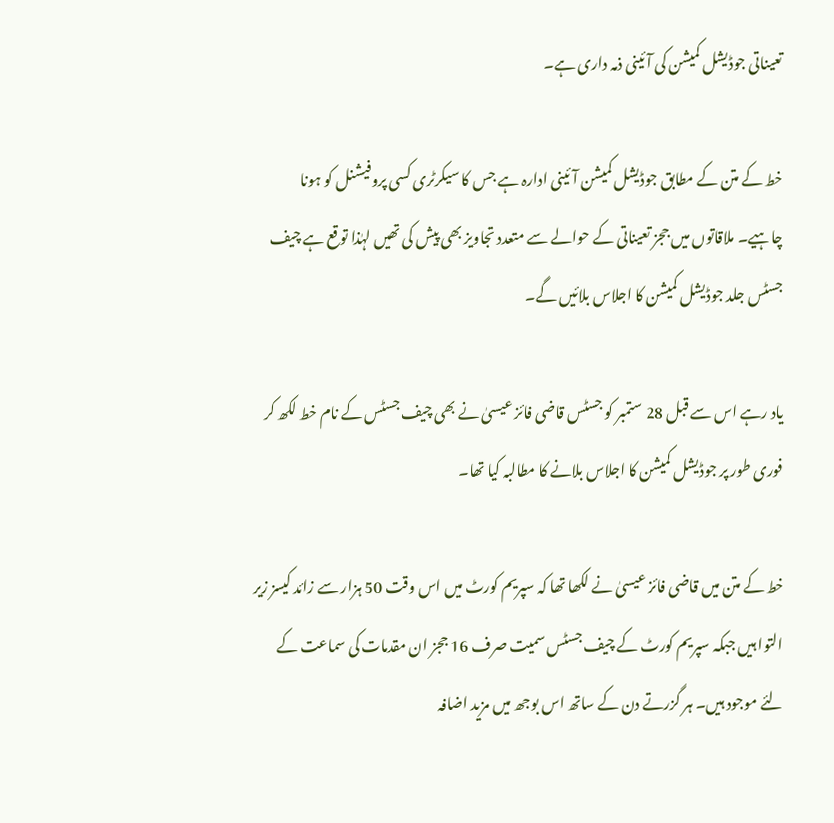تعیناتی جوڈیشل کمیشن کی آئینی ذمہ داری ہے۔

خط کے متن کے مطابق جوڈیشل کمیشن آئینی ادارہ ہے جس کا سیکرٹری کسی پروفیشنل کو ہونا چاہیے۔ ملاقاتوں میں ججز تعیناتی کے حوالے سے متعدد تجاویز بھی پیش کی تھیں لہٰذا توقع ہے چیف جسٹس جلد جوڈیشل کمیشن کا اجلاس بلائیں گے۔

یاد رہے اس سے قبل 28 ستمبر کو جسٹس قاضی فائز عیسیٰ نے بھی چیف جسٹس کے نام خط لکھ کر فوری طور پر جوڈیشل کمیشن کا اجلاس بلانے کا مطالبہ کیا تھا۔

خط کے متن میں قاضی فائز عیسیٰ نے لکھا تھا کہ سپریم کورٹ میں اس وقت 50 ہزار سے زائد کیسز زیر التوا ہیں جبکہ سپریم کورٹ کے چیف جسٹس سمیت صرف 16 ججز ان مقدمات کی سماعت کے لئے موجود ہیں۔ ہر گزرتے دن کے ساتھ اس بوجھ میں مزید اضافہ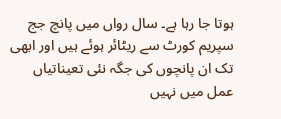ہوتا جا رہا ہے۔ سال رواں میں پانچ جج سپریم کورٹ سے ریٹائر ہوئے ہیں اور ابھی تک ان پانچوں کی جگہ نئی تعیناتیاں عمل میں نہیں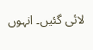لائی گئیں۔ انہوں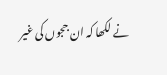نے لکھا کہ ان ججوں کی غیر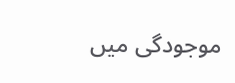موجودگی میں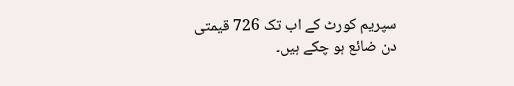سپریم کورٹ کے اب تک 726 قیمتی دن ضائع ہو چکے ہیں۔